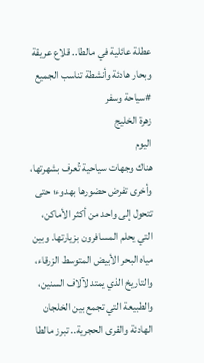عطلة عائلية في مالطا.. قلاع عريقة وبحار هادئة وأنشطة تناسب الجميع
#سياحة وسفر
زهرة الخليج
اليوم
هناك وجهات سياحية تُعرف بشهرتها، وأخرى تفرض حضورها بهدوء؛ حتى تتحول إلى واحد من أكثر الأماكن، التي يحلم المسافرون بزيارتها. وبين مياه البحر الأبيض المتوسط الزرقاء، والتاريخ الذي يمتد لآلاف السنين، والطبيعة التي تجمع بين الخلجان الهادئة والقرى الحجرية.. تبرز مالطا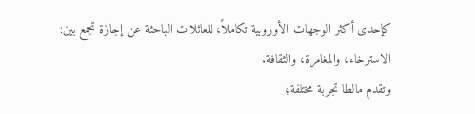كإحدى أكثر الوجهات الأوروبية تكاملاً، للعائلات الباحثة عن إجازة تجمع بين: الاسترخاء، والمغامرة، والثقافة.
وتقدم مالطا تجربة مختلفة؛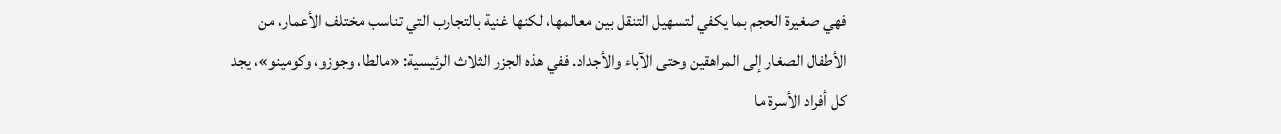فهي صغيرة الحجم بما يكفي لتسهيل التنقل بين معالمها، لكنها غنية بالتجارب التي تناسب مختلف الأعمار، من الأطفال الصغار إلى المراهقين وحتى الآباء والأجداد. ففي هذه الجزر الثلاث الرئيسية: «مالطا، وجوزو، وكومينو»، يجد كل أفراد الأسرة ما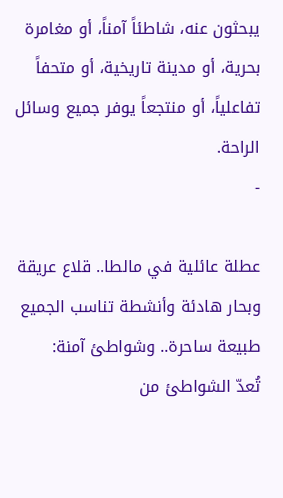يبحثون عنه، شاطئاً آمناً، أو مغامرة بحرية، أو مدينة تاريخية، أو متحفاً تفاعلياً، أو منتجعاً يوفر جميع وسائل الراحة.
-

عطلة عائلية في مالطا.. قلاع عريقة وبحار هادئة وأنشطة تناسب الجميع
طبيعة ساحرة.. وشواطئ آمنة:
تُعدّ الشواطئ من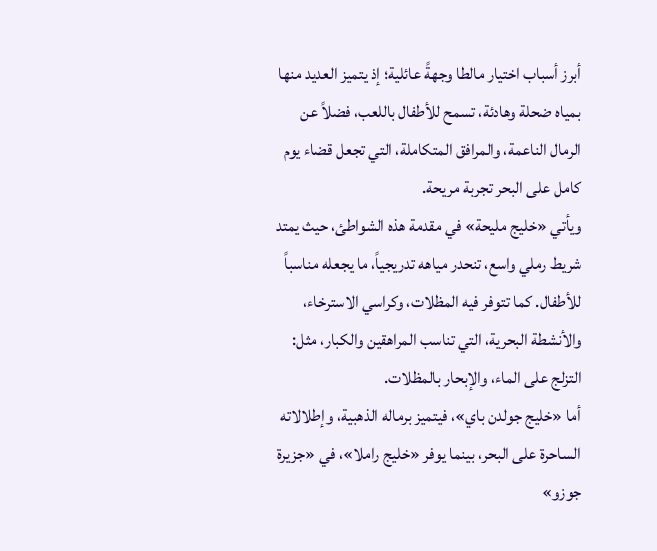أبرز أسباب اختيار مالطا وجهةً عائلية؛ إذ يتميز العديد منها بمياه ضحلة وهادئة، تسمح للأطفال باللعب، فضلاً عن الرمال الناعمة، والمرافق المتكاملة، التي تجعل قضاء يوم كامل على البحر تجربة مريحة.
ويأتي «خليج مليحة» في مقدمة هذه الشواطئ، حيث يمتد شريط رملي واسع، تنحدر مياهه تدريجياً، ما يجعله مناسباً للأطفال. كما تتوفر فيه المظلات، وكراسي الاسترخاء، والأنشطة البحرية، التي تناسب المراهقين والكبار، مثل: التزلج على الماء، والإبحار بالمظلات.
أما «خليج جولدن باي»، فيتميز برماله الذهبية، وإطلالاته الساحرة على البحر، بينما يوفر «خليج راملا»، في «جزيرة جوزو»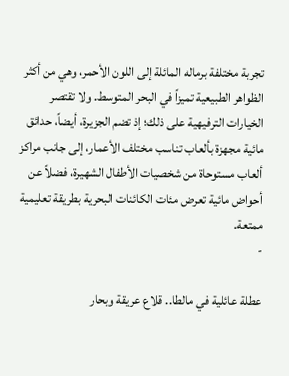تجربة مختلفة برماله المائلة إلى اللون الأحمر، وهي من أكثر الظواهر الطبيعية تميزاً في البحر المتوسط. ولا تقتصر الخيارات الترفيهية على ذلك؛ إذ تضم الجزيرة، أيضاً، حدائق مائية مجهزة بألعاب تناسب مختلف الأعمار، إلى جانب مراكز ألعاب مستوحاة من شخصيات الأطفال الشهيرة، فضلاً عن أحواض مائية تعرض مئات الكائنات البحرية بطريقة تعليمية ممتعة.
-

عطلة عائلية في مالطا.. قلاع عريقة وبحار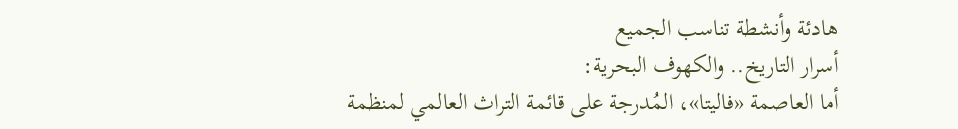هادئة وأنشطة تناسب الجميع
أسرار التاريخ.. والكهوف البحرية:
أما العاصمة «فاليتا»، المُدرجة على قائمة التراث العالمي لمنظمة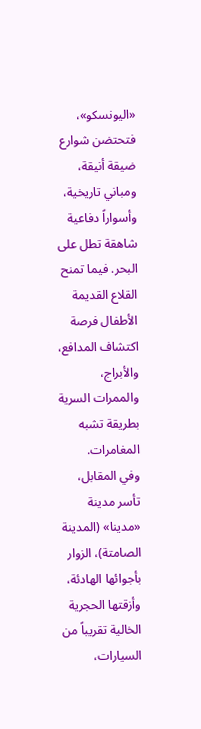«اليونسكو»، فتحتضن شوارع ضيقة أنيقة، ومباني تاريخية، وأسواراً دفاعية شاهقة تطل على البحر. فيما تمنح القلاع القديمة الأطفال فرصة اكتشاف المدافع، والأبراج، والممرات السرية بطريقة تشبه المغامرات.
وفي المقابل، تأسر مدينة «مدينا» (المدينة الصامتة)، الزوار بأجوائها الهادئة، وأزقتها الحجرية الخالية تقريباً من السيارات،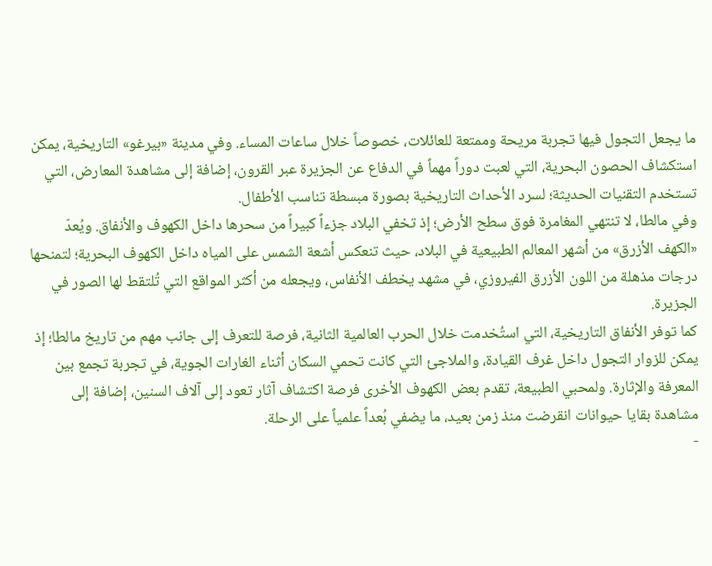ما يجعل التجول فيها تجربة مريحة وممتعة للعائلات، خصوصاً خلال ساعات المساء. وفي مدينة «بيرغو» التاريخية، يمكن استكشاف الحصون البحرية، التي لعبت دوراً مهماً في الدفاع عن الجزيرة عبر القرون، إضافة إلى مشاهدة المعارض، التي تستخدم التقنيات الحديثة؛ لسرد الأحداث التاريخية بصورة مبسطة تناسب الأطفال.
وفي مالطا، لا تنتهي المغامرة فوق سطح الأرض؛ إذ تخفي البلاد جزءاً كبيراً من سحرها داخل الكهوف والأنفاق. ويُعدّ «الكهف الأزرق» من أشهر المعالم الطبيعية في البلاد، حيث تنعكس أشعة الشمس على المياه داخل الكهوف البحرية؛ لتمنحها درجات مذهلة من اللون الأزرق الفيروزي، في مشهد يخطف الأنفاس، ويجعله من أكثر المواقع التي تُلتقط لها الصور في الجزيرة.
كما توفر الأنفاق التاريخية، التي استُخدمت خلال الحرب العالمية الثانية، فرصة للتعرف إلى جانب مهم من تاريخ مالطا؛ إذ يمكن للزوار التجول داخل غرف القيادة، والملاجئ التي كانت تحمي السكان أثناء الغارات الجوية، في تجربة تجمع بين المعرفة والإثارة. ولمحبي الطبيعة، تقدم بعض الكهوف الأخرى فرصة اكتشاف آثار تعود إلى آلاف السنين، إضافة إلى مشاهدة بقايا حيوانات انقرضت منذ زمن بعيد، ما يضفي بُعداً علمياً على الرحلة.
-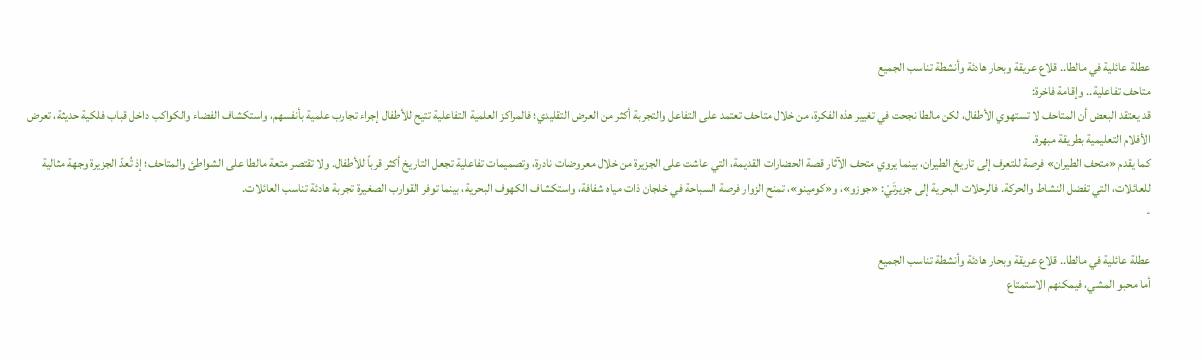عطلة عائلية في مالطا.. قلاع عريقة وبحار هادئة وأنشطة تناسب الجميع
متاحف تفاعلية.. وإقامة فاخرة:
قد يعتقد البعض أن المتاحف لا تستهوي الأطفال، لكن مالطا نجحت في تغيير هذه الفكرة، من خلال متاحف تعتمد على التفاعل والتجربة أكثر من العرض التقليدي؛ فالمراكز العلمية التفاعلية تتيح للأطفال إجراء تجارب علمية بأنفسهم، واستكشاف الفضاء والكواكب داخل قباب فلكية حديثة، تعرض الأفلام التعليمية بطريقة مبهرة.
كما يقدم «متحف الطيران» فرصة للتعرف إلى تاريخ الطيران، بينما يروي متحف الآثار قصة الحضارات القديمة، التي عاشت على الجزيرة من خلال معروضات نادرة، وتصميمات تفاعلية تجعل التاريخ أكثر قرباً للأطفال. ولا تقتصر متعة مالطا على الشواطئ والمتاحف؛ إذ تُعدّ الجزيرة وجهة مثالية للعائلات، التي تفضل النشاط والحركة. فالرحلات البحرية إلى جزيرتَيْ: «جوزو»، و«كومينو»، تمنح الزوار فرصة السباحة في خلجان ذات مياه شفافة، واستكشاف الكهوف البحرية، بينما توفر القوارب الصغيرة تجربة هادئة تناسب العائلات.
-

عطلة عائلية في مالطا.. قلاع عريقة وبحار هادئة وأنشطة تناسب الجميع
أما محبو المشي، فيمكنهم الاستمتاع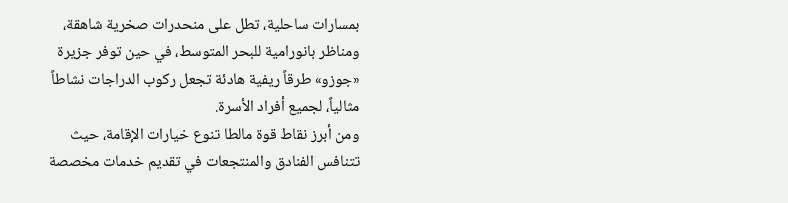بمسارات ساحلية، تطل على منحدرات صخرية شاهقة، ومناظر بانورامية للبحر المتوسط، في حين توفر جزيرة «جوزو» طرقاً ريفية هادئة تجعل ركوب الدراجات نشاطاً مثالياً، لجميع أفراد الأسرة.
ومن أبرز نقاط قوة مالطا تنوع خيارات الإقامة، حيث تتنافس الفنادق والمنتجعات في تقديم خدمات مخصصة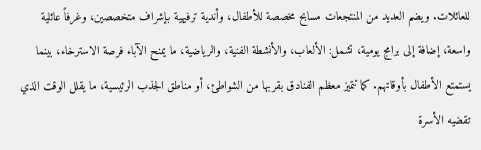للعائلات. ويضم العديد من المنتجعات مسابح مخصصة للأطفال، وأندية ترفيهية بإشراف متخصصين، وغرفاً عائلية واسعة، إضافة إلى برامج يومية، تشمل: الألعاب، والأنشطة الفنية، والرياضية، ما يمنح الآباء فرصة الاسترخاء، بينما يستمتع الأطفال بأوقاتهم. كما تتميز معظم الفنادق بقربها من الشواطئ، أو مناطق الجذب الرئيسية، ما يقلل الوقت الذي تقضيه الأسرة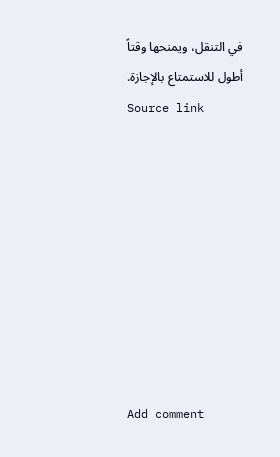في التنقل، ويمنحها وقتاً أطول للاستمتاع بالإجازة.
Source link









Add comment